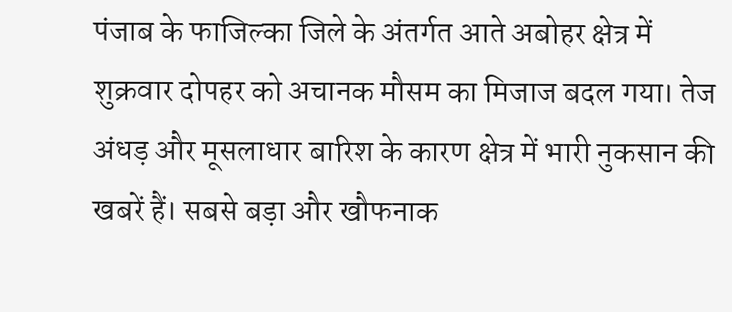पंजाब के फाजिल्का जिले के अंतर्गत आते अबोहर क्षेत्र में शुक्रवार दोपहर को अचानक मौसम का मिजाज बदल गया। तेज अंधड़ और मूसलाधार बारिश के कारण क्षेत्र में भारी नुकसान की खबरें हैं। सबसे बड़ा और खौफनाक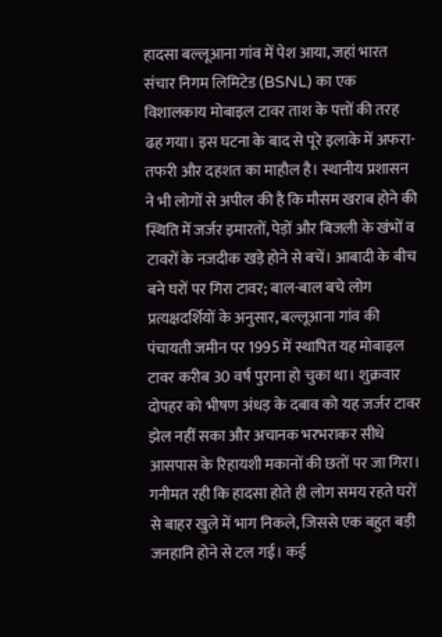हादसा बल्लूआना गांव में पेश आया, जहां भारत संचार निगम लिमिटेड (BSNL) का एक विशालकाय मोबाइल टावर ताश के पत्तों की तरह ढह गया। इस घटना के बाद से पूरे इलाके में अफरा-तफरी और दहशत का माहौल है। स्थानीय प्रशासन ने भी लोगों से अपील की है कि मौसम खराब होने की स्थिति में जर्जर इमारतों, पेड़ों और बिजली के खंभों व टावरों के नजदीक खड़े होने से बचें। आबादी के बीच बने घरों पर गिरा टावर; बाल-बाल बचे लोग प्रत्यक्षदर्शियों के अनुसार, बल्लूआना गांव की पंचायती जमीन पर 1995 में स्थापित यह मोबाइल टावर करीब 30 वर्ष पुराना हो चुका था। शुक्रवार दोपहर को भीषण अंधड़ के दबाव को यह जर्जर टावर झेल नहीं सका और अचानक भरभराकर सीधे आसपास के रिहायशी मकानों की छतों पर जा गिरा। गनीमत रही कि हादसा होते ही लोग समय रहते घरों से बाहर खुले में भाग निकले, जिससे एक बहुत बड़ी जनहानि होने से टल गई। कई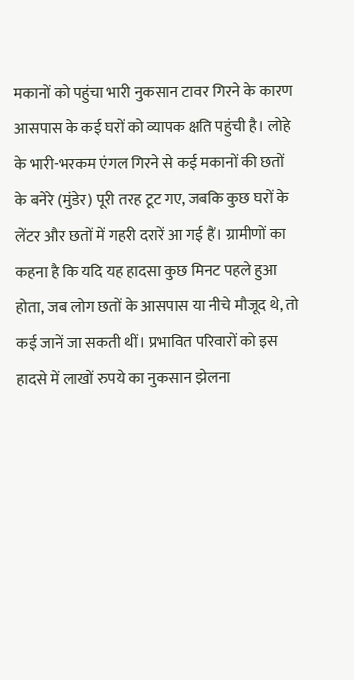मकानों को पहुंचा भारी नुकसान टावर गिरने के कारण आसपास के कई घरों को व्यापक क्षति पहुंची है। लोहे के भारी-भरकम एंगल गिरने से कई मकानों की छतों के बनेरे (मुंडेर) पूरी तरह टूट गए, जबकि कुछ घरों के लेंटर और छतों में गहरी दरारें आ गई हैं। ग्रामीणों का कहना है कि यदि यह हादसा कुछ मिनट पहले हुआ होता, जब लोग छतों के आसपास या नीचे मौजूद थे, तो कई जानें जा सकती थीं। प्रभावित परिवारों को इस हादसे में लाखों रुपये का नुकसान झेलना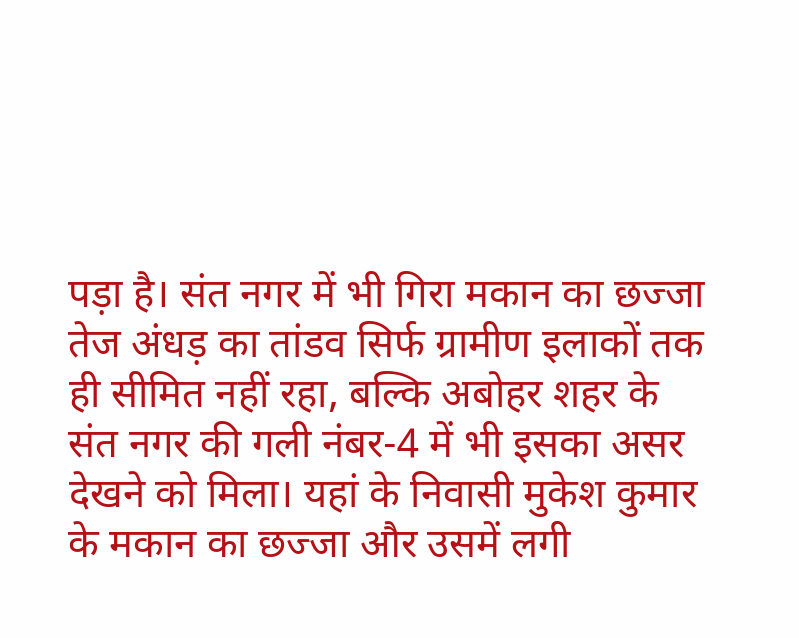पड़ा है। संत नगर में भी गिरा मकान का छज्जा तेज अंधड़ का तांडव सिर्फ ग्रामीण इलाकों तक ही सीमित नहीं रहा, बल्कि अबोहर शहर के संत नगर की गली नंबर-4 में भी इसका असर देखने को मिला। यहां के निवासी मुकेश कुमार के मकान का छज्जा और उसमें लगी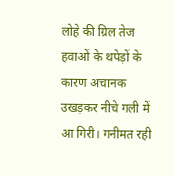लोहे की ग्रिल तेज हवाओं के थपेड़ों के कारण अचानक उखड़कर नीचे गली में आ गिरी। गनीमत रही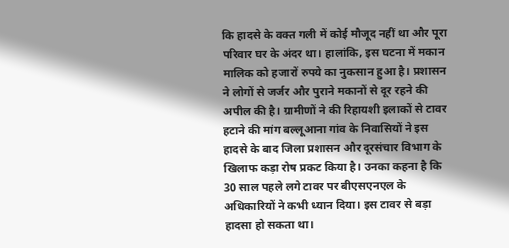कि हादसे के वक्त गली में कोई मौजूद नहीं था और पूरा परिवार घर के अंदर था। हालांकि, इस घटना में मकान मालिक को हजारों रुपये का नुकसान हुआ है। प्रशासन ने लोगों से जर्जर और पुराने मकानों से दूर रहने की अपील की है। ग्रामीणों ने की रिहायशी इलाकों से टावर हटाने की मांग बल्लूआना गांव के निवासियों ने इस हादसे के बाद जिला प्रशासन और दूरसंचार विभाग के खिलाफ कड़ा रोष प्रकट किया है। उनका कहना है कि 30 साल पहले लगे टावर पर बीएसएनएल के अधिकारियों ने कभी ध्यान दिया। इस टावर से बड़ा हादसा हो सकता था।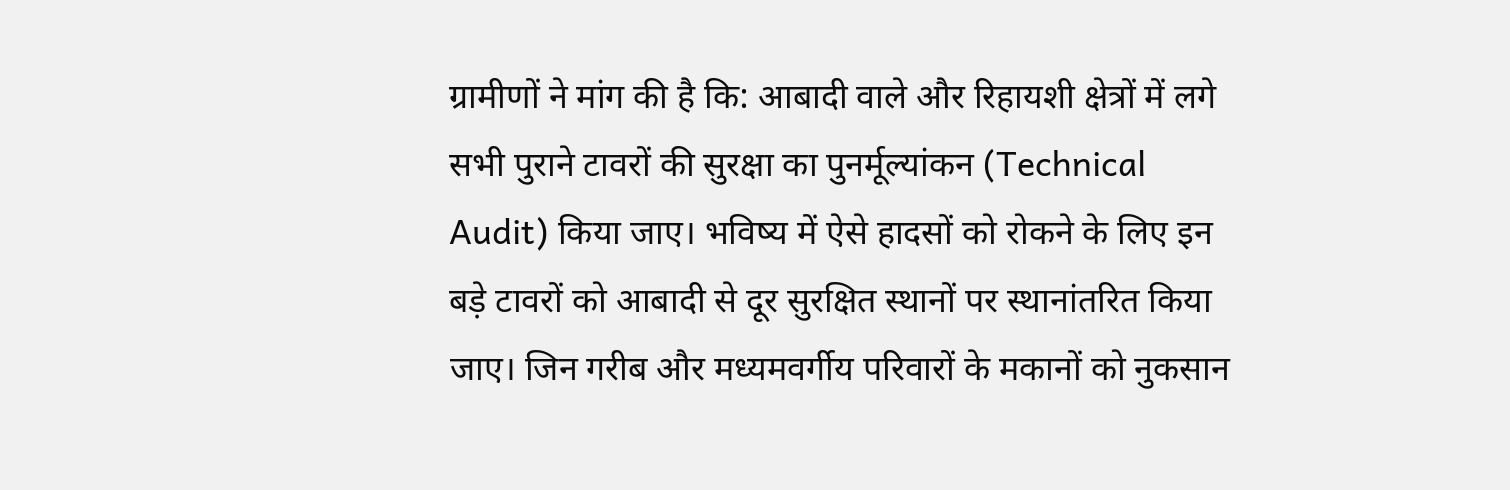ग्रामीणों ने मांग की है कि: आबादी वाले और रिहायशी क्षेत्रों में लगे सभी पुराने टावरों की सुरक्षा का पुनर्मूल्यांकन (Technical Audit) किया जाए। भविष्य में ऐसे हादसों को रोकने के लिए इन बड़े टावरों को आबादी से दूर सुरक्षित स्थानों पर स्थानांतरित किया जाए। जिन गरीब और मध्यमवर्गीय परिवारों के मकानों को नुकसान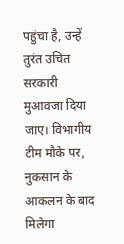पहुंचा है, उन्हें तुरंत उचित सरकारी मुआवजा दिया जाए। विभागीय टीम मौके पर, नुकसान के आकलन के बाद मिलेगा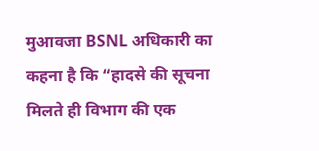मुआवजा BSNL अधिकारी का कहना है कि “हादसे की सूचना मिलते ही विभाग की एक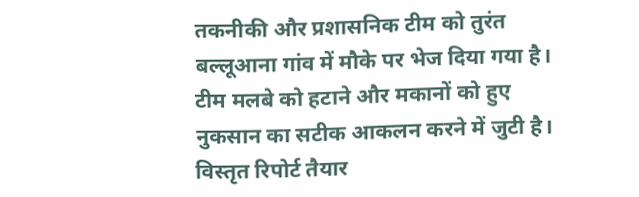तकनीकी और प्रशासनिक टीम को तुरंत बल्लूआना गांव में मौके पर भेज दिया गया है। टीम मलबे को हटाने और मकानों को हुए नुकसान का सटीक आकलन करने में जुटी है। विस्तृत रिपोर्ट तैयार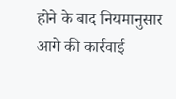होने के बाद नियमानुसार आगे की कार्रवाई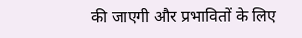की जाएगी और प्रभावितों के लिए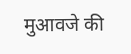मुआवजे की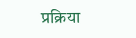प्रक्रिया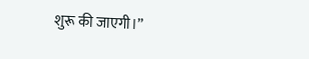शुरू की जाएगी।”